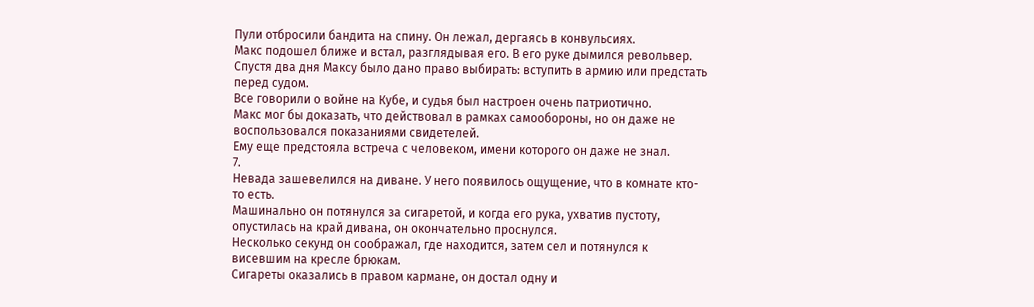Пули отбросили бандита на спину. Он лежал, дергаясь в конвульсиях.
Макс подошел ближе и встал, разглядывая его. В его руке дымился револьвер.
Спустя два дня Максу было дано право выбирать: вступить в армию или предстать перед судом.
Все говорили о войне на Кубе, и судья был настроен очень патриотично.
Макс мог бы доказать, что действовал в рамках самообороны, но он даже не воспользовался показаниями свидетелей.
Ему еще предстояла встреча с человеком, имени которого он даже не знал.
7.
Невада зашевелился на диване. У него появилось ощущение, что в комнате кто-то есть.
Машинально он потянулся за сигаретой, и когда его рука, ухватив пустоту, опустилась на край дивана, он окончательно проснулся.
Несколько секунд он соображал, где находится, затем сел и потянулся к висевшим на кресле брюкам.
Сигареты оказались в правом кармане, он достал одну и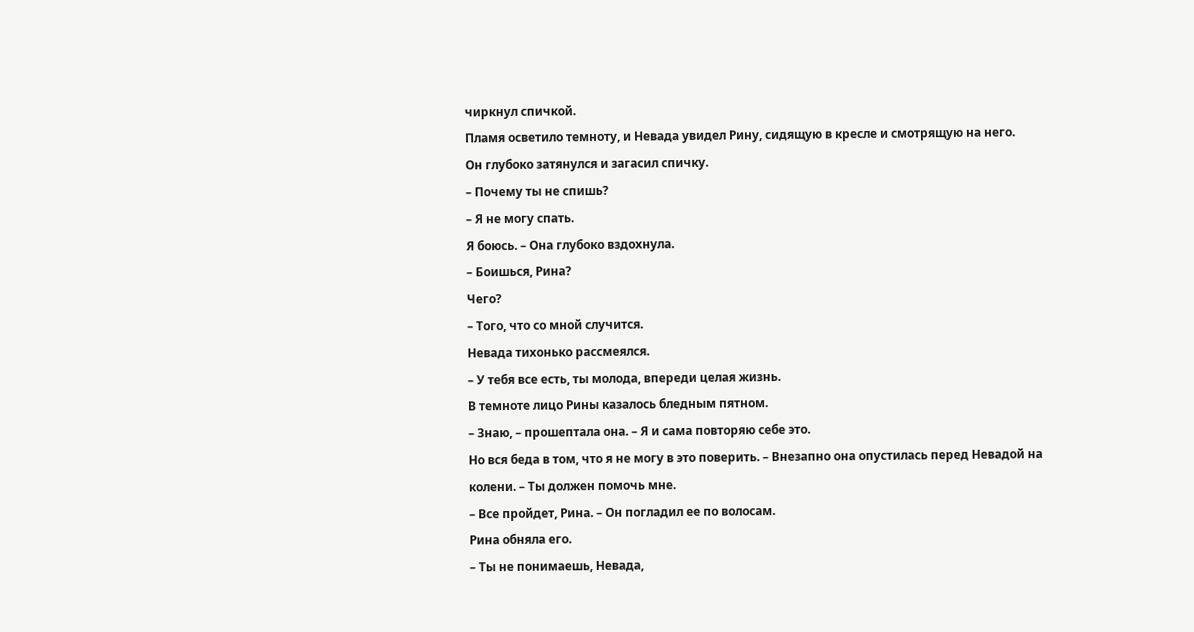чиркнул спичкой.
Пламя осветило темноту, и Невада увидел Рину, сидящую в кресле и смотрящую на него.
Он глубоко затянулся и загасил спичку.
– Почему ты не спишь?
– Я не могу спать.
Я боюсь. – Она глубоко вздохнула.
– Боишься, Рина?
Чего?
– Того, что со мной случится.
Невада тихонько рассмеялся.
– У тебя все есть, ты молода, впереди целая жизнь.
В темноте лицо Рины казалось бледным пятном.
– Знаю, – прошептала она. – Я и сама повторяю себе это.
Но вся беда в том, что я не могу в это поверить. – Внезапно она опустилась перед Невадой на колени. – Ты должен помочь мне.
– Все пройдет, Рина. – Он погладил ее по волосам.
Рина обняла его.
– Ты не понимаешь, Невада,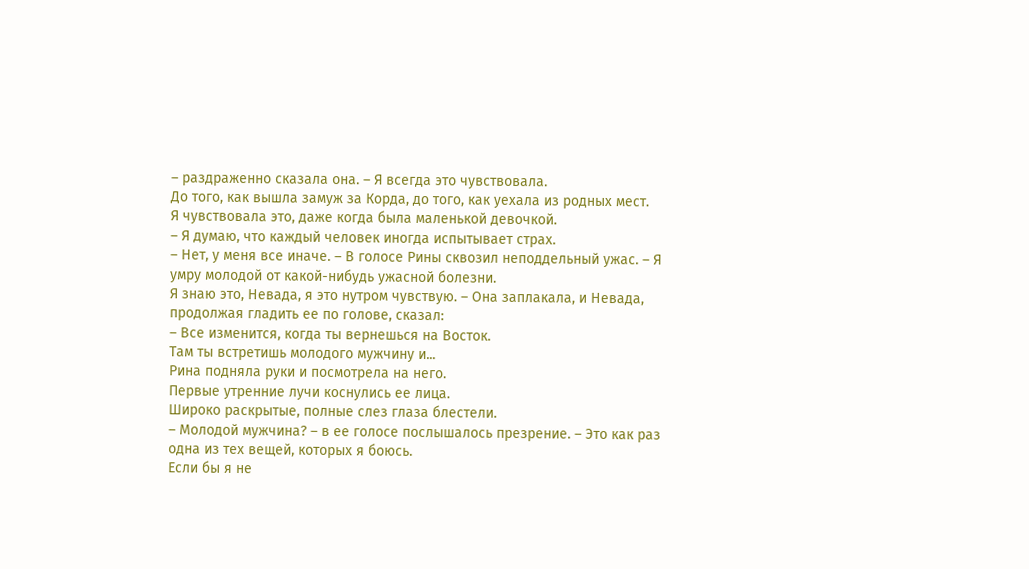– раздраженно сказала она. – Я всегда это чувствовала.
До того, как вышла замуж за Корда, до того, как уехала из родных мест.
Я чувствовала это, даже когда была маленькой девочкой.
– Я думаю, что каждый человек иногда испытывает страх.
– Нет, у меня все иначе. – В голосе Рины сквозил неподдельный ужас. – Я умру молодой от какой-нибудь ужасной болезни.
Я знаю это, Невада, я это нутром чувствую. – Она заплакала, и Невада, продолжая гладить ее по голове, сказал:
– Все изменится, когда ты вернешься на Восток.
Там ты встретишь молодого мужчину и...
Рина подняла руки и посмотрела на него.
Первые утренние лучи коснулись ее лица.
Широко раскрытые, полные слез глаза блестели.
– Молодой мужчина? – в ее голосе послышалось презрение. – Это как раз одна из тех вещей, которых я боюсь.
Если бы я не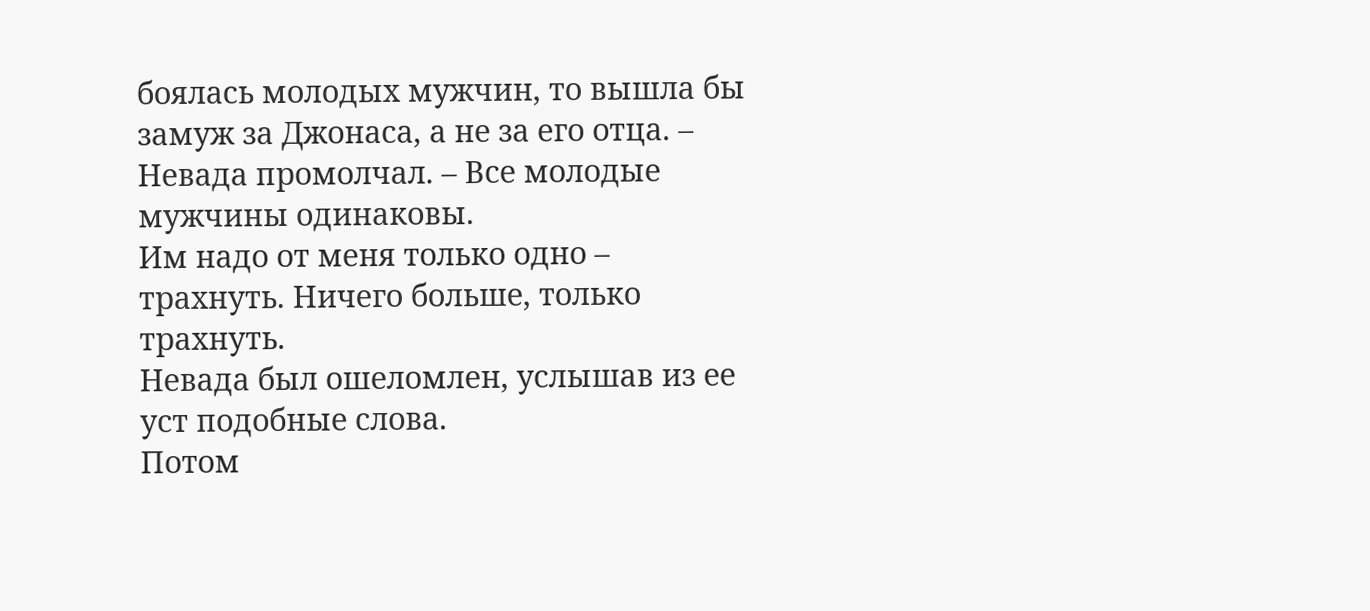боялась молодых мужчин, то вышла бы замуж за Джонаса, а не за его отца. – Невада промолчал. – Все молодые мужчины одинаковы.
Им надо от меня только одно – трахнуть. Ничего больше, только трахнуть.
Невада был ошеломлен, услышав из ее уст подобные слова.
Потом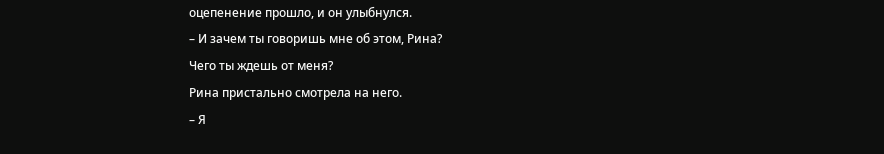оцепенение прошло, и он улыбнулся.
– И зачем ты говоришь мне об этом, Рина?
Чего ты ждешь от меня?
Рина пристально смотрела на него.
– Я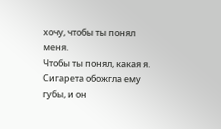хочу, чтобы ты понял меня.
Чтобы ты понял, какая я.
Сигарета обожгла ему губы, и он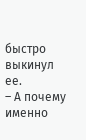быстро выкинул ее.
– А почему именно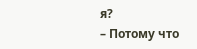я?
– Потому что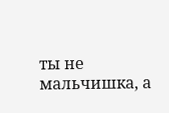ты не мальчишка, а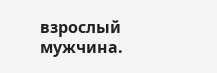взрослый мужчина.